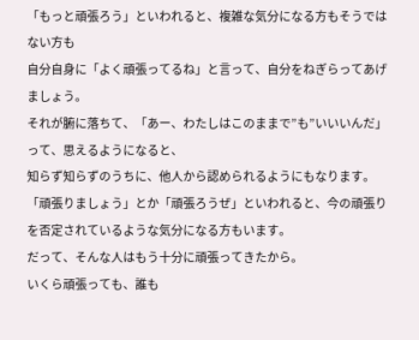「もっと頑張ろう」といわれると、複雑な気分になる方もそうではない方も
自分自身に「よく頑張ってるね」と言って、自分をねぎらってあげましょう。
それが腑に落ちて、「あー、わたしはこのままで”も”いいいんだ」って、思えるようになると、
知らず知らずのうちに、他人から認められるようにもなります。
「頑張りましょう」とか「頑張ろうぜ」といわれると、今の頑張りを否定されているような気分になる方もいます。
だって、そんな人はもう十分に頑張ってきたから。
いくら頑張っても、誰も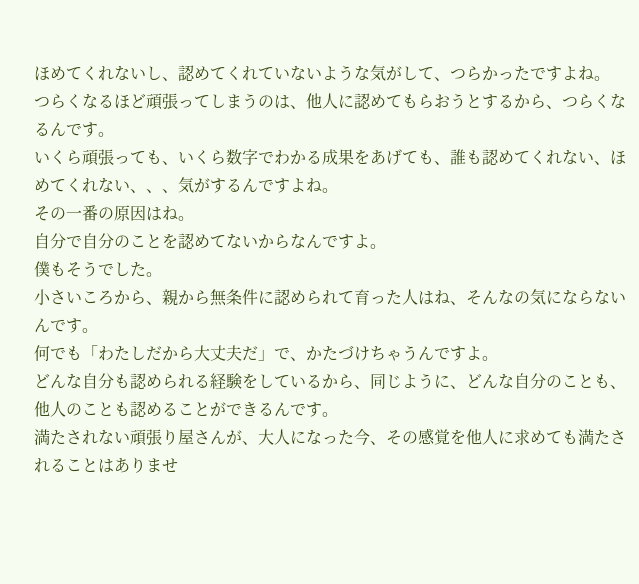ほめてくれないし、認めてくれていないような気がして、つらかったですよね。
つらくなるほど頑張ってしまうのは、他人に認めてもらおうとするから、つらくなるんです。
いくら頑張っても、いくら数字でわかる成果をあげても、誰も認めてくれない、ほめてくれない、、、気がするんですよね。
その一番の原因はね。
自分で自分のことを認めてないからなんですよ。
僕もそうでした。
小さいころから、親から無条件に認められて育った人はね、そんなの気にならないんです。
何でも「わたしだから大丈夫だ」で、かたづけちゃうんですよ。
どんな自分も認められる経験をしているから、同じように、どんな自分のことも、他人のことも認めることができるんです。
満たされない頑張り屋さんが、大人になった今、その感覚を他人に求めても満たされることはありませ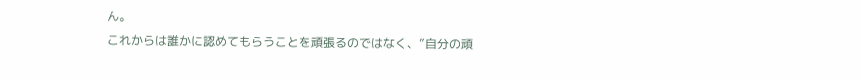ん。
これからは誰かに認めてもらうことを頑張るのではなく、”自分の頑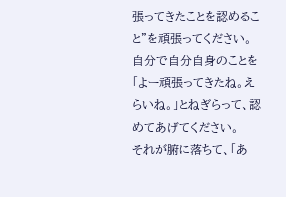張ってきたことを認めること”を頑張ってください。
自分で自分自身のことを「よー頑張ってきたね。えらいね。」とねぎらって、認めてあげてください。
それが腑に落ちて、「あ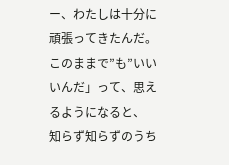ー、わたしは十分に頑張ってきたんだ。このままで”も”いいいんだ」って、思えるようになると、
知らず知らずのうち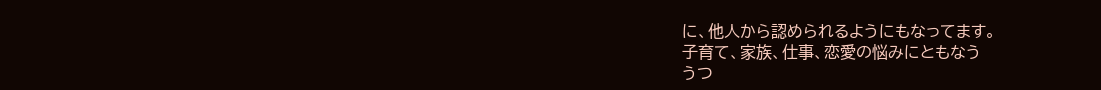に、他人から認められるようにもなってます。
子育て、家族、仕事、恋愛の悩みにともなう
うつ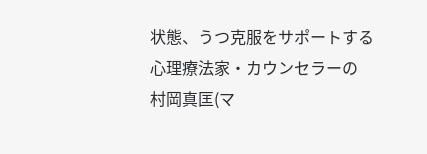状態、うつ克服をサポートする
心理療法家・カウンセラーの
村岡真匡(マ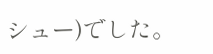シュー)でした。